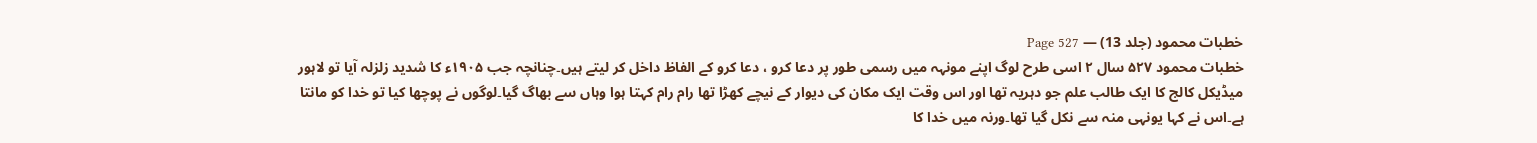خطبات محمود (جلد 13) — Page 527
خطبات محمود ۵۲۷ سال ۲ اسی طرح لوگ اپنے مونہہ میں رسمی طور پر دعا کرو ، دعا کرو کے الفاظ داخل کر لیتے ہیں۔چنانچہ جب ۱۹۰۵ء کا شدید زلزلہ آیا تو لاہور میڈیکل کالج کا ایک طالب علم جو دہریہ تھا اور اس وقت ایک مکان کی دیوار کے نیچے کھڑا تھا رام رام کہتا ہوا وہاں سے بھاگ گیا۔لوگوں نے پوچھا کیا تو خدا کو مانتا ہے۔اس نے کہا یونہی منہ سے نکل گیا تھا۔ورنہ میں خدا کا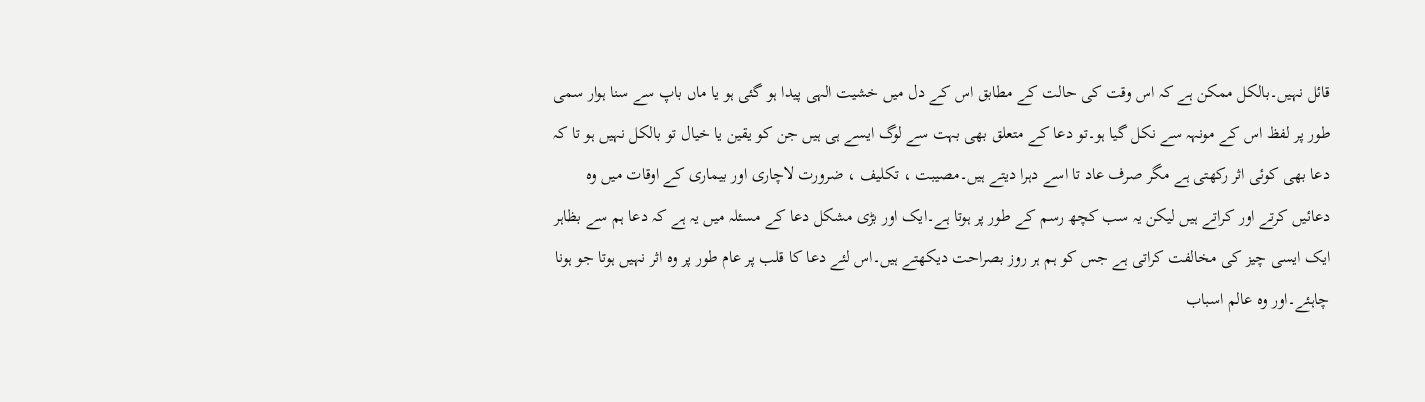قائل نہیں۔بالکل ممکن ہے کہ اس وقت کی حالت کے مطابق اس کے دل میں خشیت الہی پیدا ہو گئی ہو یا ماں باپ سے سنا ہوار سمی طور پر لفظ اس کے مونہہ سے نکل گیا ہو۔تو دعا کے متعلق بھی بہت سے لوگ ایسے ہی ہیں جن کو یقین یا خیال تو بالکل نہیں ہو تا کہ دعا بھی کوئی اثر رکھتی ہے مگر صرف عاد تا اسے دہرا دیتے ہیں۔مصیبت ، تکلیف ، ضرورت لاچاری اور بیماری کے اوقات میں وہ دعائیں کرتے اور کراتے ہیں لیکن یہ سب کچھ رسم کے طور پر ہوتا ہے۔ایک اور بڑی مشکل دعا کے مسئلہ میں یہ ہے کہ دعا ہم سے بظاہر ایک ایسی چیز کی مخالفت کراتی ہے جس کو ہم ہر روز بصراحت دیکھتے ہیں۔اس لئے دعا کا قلب پر عام طور پر وہ اثر نہیں ہوتا جو ہونا چاہئے۔اور وہ عالم اسباب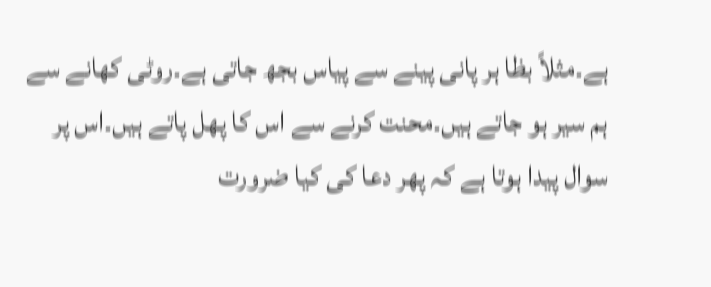ہے۔مثلاً بظا ہر پانی پینے سے پیاس بجھ جاتی ہے۔روٹی کھانے سے ہم سیر ہو جاتے ہیں۔محنت کرنے سے اس کا پھل پاتے ہیں۔اس پر سوال پیدا ہوتا ہے کہ پھر دعا کی کیا ضرورت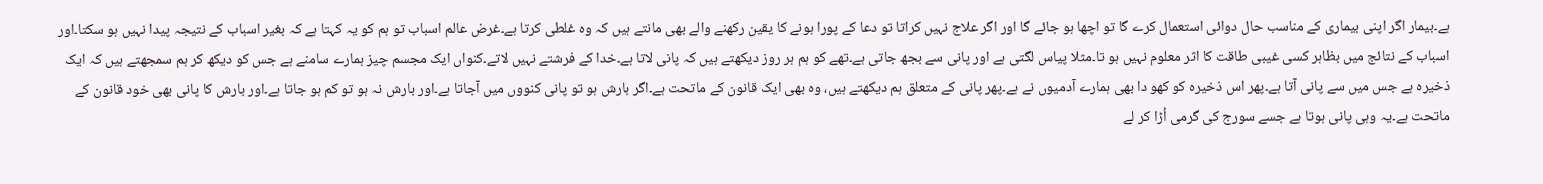ہے۔بیمار اگر اپنی بیماری کے مناسب حال دوائی استعمال کرے گا تو اچھا ہو جائے گا اور اگر علاج نہیں کراتا تو دعا کے پورا ہونے کا یقین رکھنے والے بھی مانتے ہیں کہ وہ غلطی کرتا ہے۔غرض عالم اسباب تو ہم کو یہ کہتا ہے کہ بغیر اسباب کے نتیجہ پیدا نہیں ہو سکتا۔اور اسباب کے نتائج میں بظاہر کسی غیبی طاقت کا اثر معلوم نہیں ہو تا۔مثلا پیاس لگتی ہے اور پانی سے بجھ جاتی ہے۔تھے کو ہم ہر روز دیکھتے ہیں کہ پانی لاتا ہے۔خدا کے فرشتے نہیں لاتے۔کنواں ایک مجسم چیز ہمارے سامنے ہے جس کو دیکھ کر ہم سمجھتے ہیں کہ ایک ذخیرہ ہے جس میں سے پانی آتا ہے۔پھر اس ذخیرہ کو کھو دا بھی ہمارے آدمیوں نے ہے۔پھر پانی کے متعلق ہم دیکھتے ہیں، وہ بھی ایک قانون کے ماتحت ہے۔اگر بارش ہو تو پانی کنووں میں آجاتا ہے۔اور بارش نہ ہو تو کم ہو جاتا ہے۔اور بارش کا پانی بھی خود قانون کے ماتحت ہے۔یہ وہی پانی ہوتا ہے جسے سورج کی گرمی اُڑا کر لے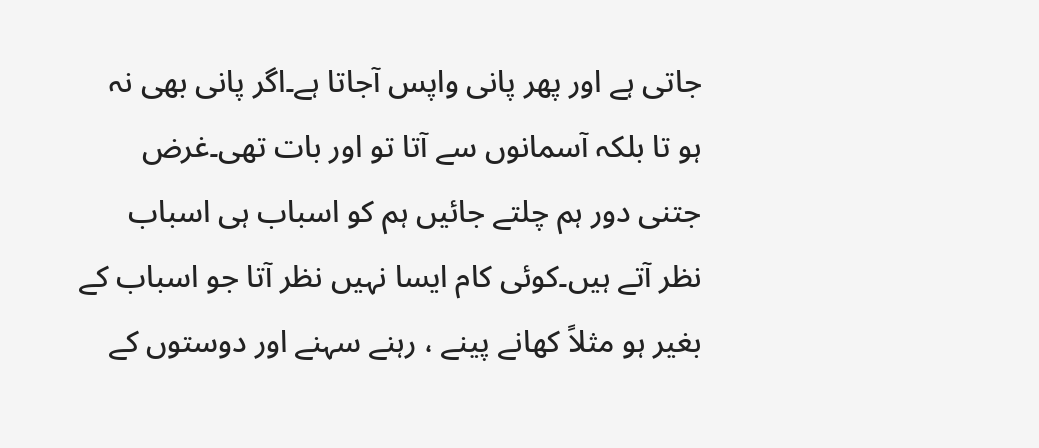جاتی ہے اور پھر پانی واپس آجاتا ہے۔اگر پانی بھی نہ ہو تا بلکہ آسمانوں سے آتا تو اور بات تھی۔غرض جتنی دور ہم چلتے جائیں ہم کو اسباب ہی اسباب نظر آتے ہیں۔کوئی کام ایسا نہیں نظر آتا جو اسباب کے بغیر ہو مثلاً کھانے پینے ، رہنے سہنے اور دوستوں کے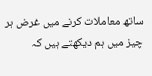ساتھ معاملات کرنے میں غرض ہر چیز میں ہم دیکھتے ہیں کہ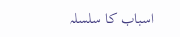اسباب کا سلسلہ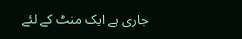جاری ہے ایک منٹ کے لئے